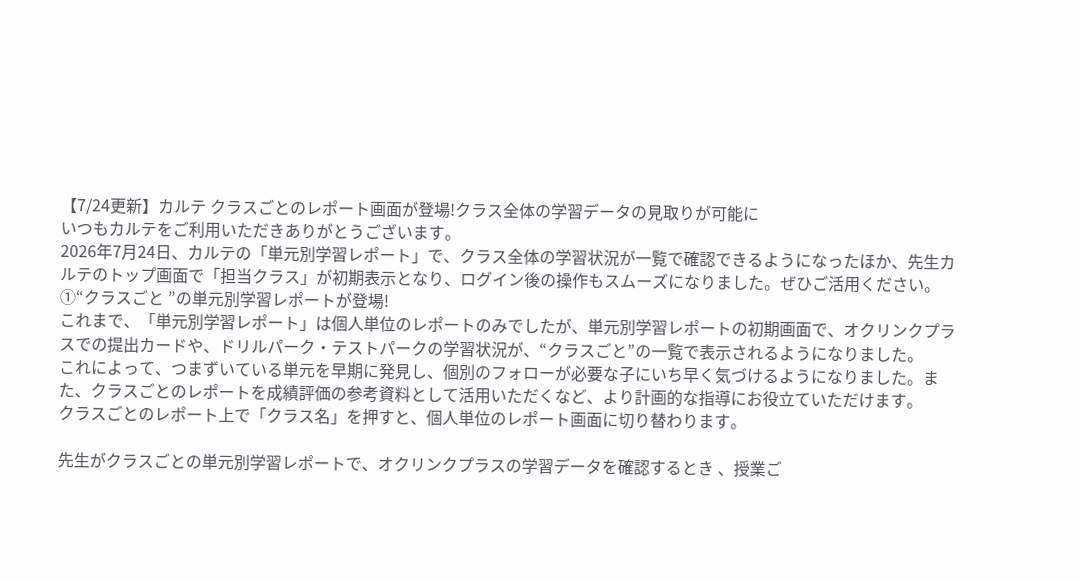【7/24更新】カルテ クラスごとのレポート画面が登場!クラス全体の学習データの見取りが可能に
いつもカルテをご利用いただきありがとうございます。
2026年7月24日、カルテの「単元別学習レポート」で、クラス全体の学習状況が一覧で確認できるようになったほか、先生カルテのトップ画面で「担当クラス」が初期表示となり、ログイン後の操作もスムーズになりました。ぜひご活用ください。
①“クラスごと ”の単元別学習レポートが登場!
これまで、「単元別学習レポート」は個人単位のレポートのみでしたが、単元別学習レポートの初期画面で、オクリンクプラスでの提出カードや、ドリルパーク・テストパークの学習状況が、“クラスごと”の一覧で表示されるようになりました。
これによって、つまずいている単元を早期に発見し、個別のフォローが必要な子にいち早く気づけるようになりました。また、クラスごとのレポートを成績評価の参考資料として活用いただくなど、より計画的な指導にお役立ていただけます。
クラスごとのレポート上で「クラス名」を押すと、個人単位のレポート画面に切り替わります。

先生がクラスごとの単元別学習レポートで、オクリンクプラスの学習データを確認するとき 、授業ご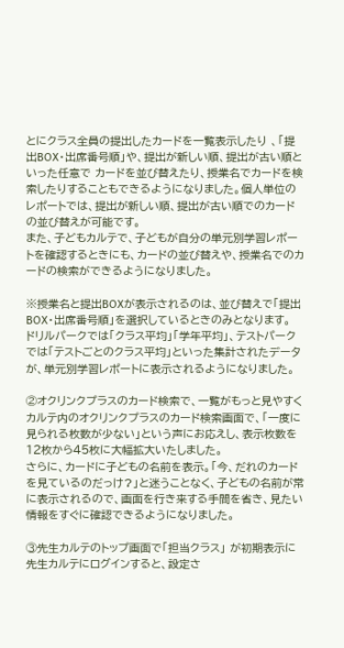とにクラス全員の提出したカードを一覧表示したり 、「提出BOX・出席番号順」や、提出が新しい順、提出が古い順といった任意で カードを並び替えたり、授業名でカードを検索したりすることもできるようになりました。個人単位のレポートでは、提出が新しい順、提出が古い順でのカードの並び替えが可能です。
また、子どもカルテで、子どもが自分の単元別学習レポートを確認するときにも、カードの並び替えや、授業名でのカードの検索ができるようになりました。

※授業名と提出BOXが表示されるのは、並び替えで「提出BOX・出席番号順」を選択しているときのみとなります。
ドリルパークでは「クラス平均」「学年平均」、テストパークでは「テストごとのクラス平均」といった集計されたデータが、単元別学習レポートに表示されるようになりました。

②オクリンクプラスのカード検索で、一覧がもっと見やすく
カルテ内のオクリンクプラスのカード検索画面で、「一度に見られる枚数が少ない」という声にお応えし、表示枚数を12枚から45枚に大幅拡大いたしました。
さらに、カードに子どもの名前を表示。「今、だれのカードを見ているのだっけ?」と迷うことなく、子どもの名前が常に表示されるので、画面を行き来する手間を省き、見たい情報をすぐに確認できるようになりました。

③先生カルテのトップ画面で「担当クラス」 が初期表示に
先生カルテにログインすると、設定さ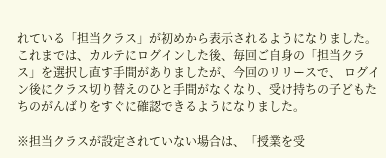れている「担当クラス」が初めから表示されるようになりました。
これまでは、カルテにログインした後、毎回ご自身の「担当クラス」を選択し直す手間がありましたが、今回のリリースで、 ログイン後にクラス切り替えのひと手間がなくなり、受け持ちの子どもたちのがんばりをすぐに確認できるようになりました。

※担当クラスが設定されていない場合は、「授業を受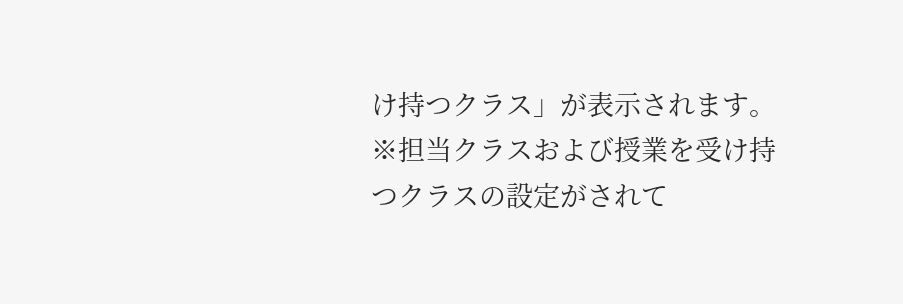け持つクラス」が表示されます。
※担当クラスおよび授業を受け持つクラスの設定がされて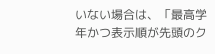いない場合は、「最高学年かつ表示順が先頭のク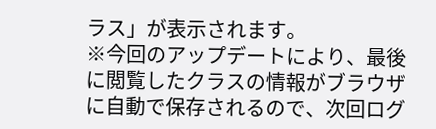ラス」が表示されます。
※今回のアップデートにより、最後に閲覧したクラスの情報がブラウザに自動で保存されるので、次回ログ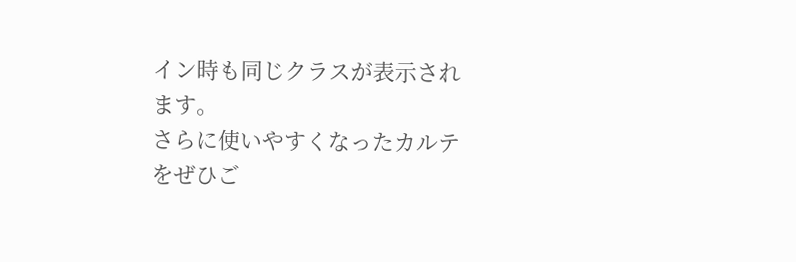イン時も同じクラスが表示されます。
さらに使いやすくなったカルテをぜひご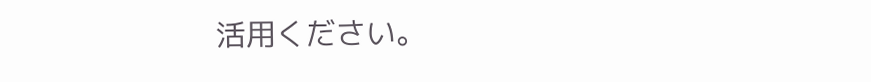活用ください。